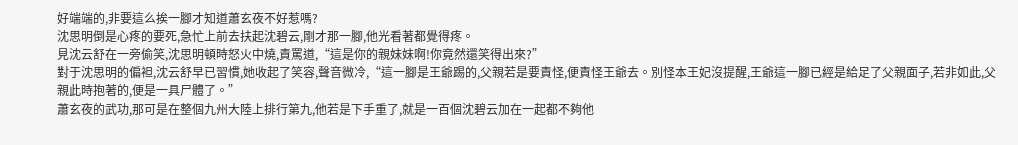好端端的,非要這么挨一腳才知道蕭玄夜不好惹嗎?
沈思明倒是心疼的要死,急忙上前去扶起沈碧云,剛才那一腳,他光看著都覺得疼。
見沈云舒在一旁偷笑,沈思明頓時怒火中燒,責罵道,“這是你的親妹妹啊!你竟然還笑得出來?”
對于沈思明的偏袒,沈云舒早已習慣,她收起了笑容,聲音微冷,“這一腳是王爺踢的,父親若是要責怪,便責怪王爺去。別怪本王妃沒提醒,王爺這一腳已經是給足了父親面子,若非如此,父親此時抱著的,便是一具尸體了。”
蕭玄夜的武功,那可是在整個九州大陸上排行第九,他若是下手重了,就是一百個沈碧云加在一起都不夠他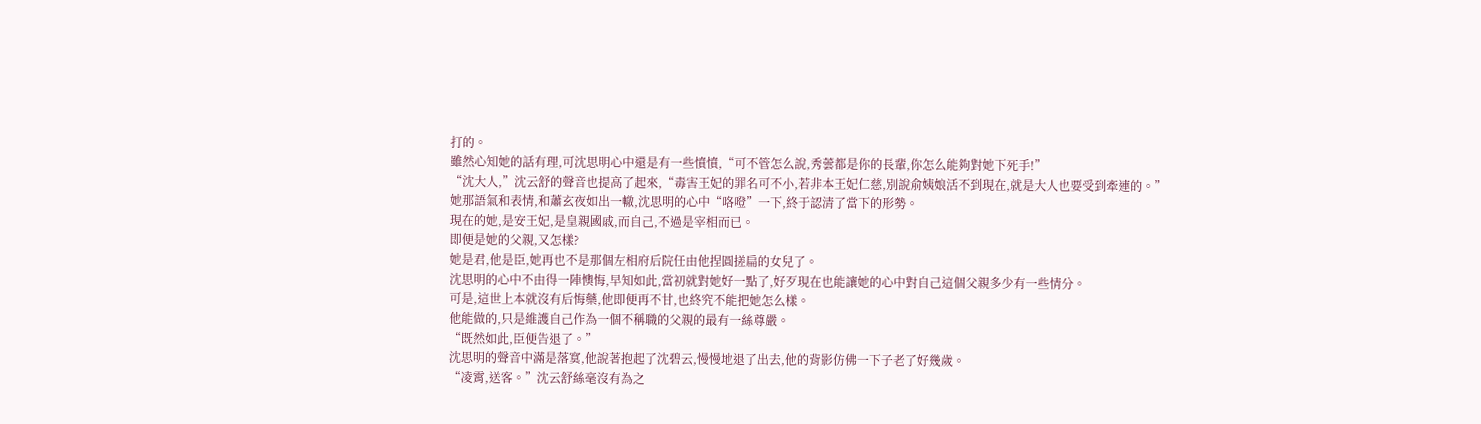打的。
雖然心知她的話有理,可沈思明心中還是有一些憤憤,“可不管怎么說,秀蕓都是你的長輩,你怎么能夠對她下死手!”
“沈大人,”沈云舒的聲音也提高了起來,“毒害王妃的罪名可不小,若非本王妃仁慈,別說俞姨娘活不到現在,就是大人也要受到牽連的。”
她那語氣和表情,和蕭玄夜如出一轍,沈思明的心中“咯噔”一下,終于認清了當下的形勢。
現在的她,是安王妃,是皇親國戚,而自己,不過是宰相而已。
即便是她的父親,又怎樣?
她是君,他是臣,她再也不是那個左相府后院任由他捏圓搓扁的女兒了。
沈思明的心中不由得一陣懊悔,早知如此,當初就對她好一點了,好歹現在也能讓她的心中對自己這個父親多少有一些情分。
可是,這世上本就沒有后悔藥,他即便再不甘,也終究不能把她怎么樣。
他能做的,只是維護自己作為一個不稱職的父親的最有一絲尊嚴。
“既然如此,臣便告退了。”
沈思明的聲音中滿是落寞,他說著抱起了沈碧云,慢慢地退了出去,他的背影仿佛一下子老了好幾歲。
“凌霄,送客。”沈云舒絲毫沒有為之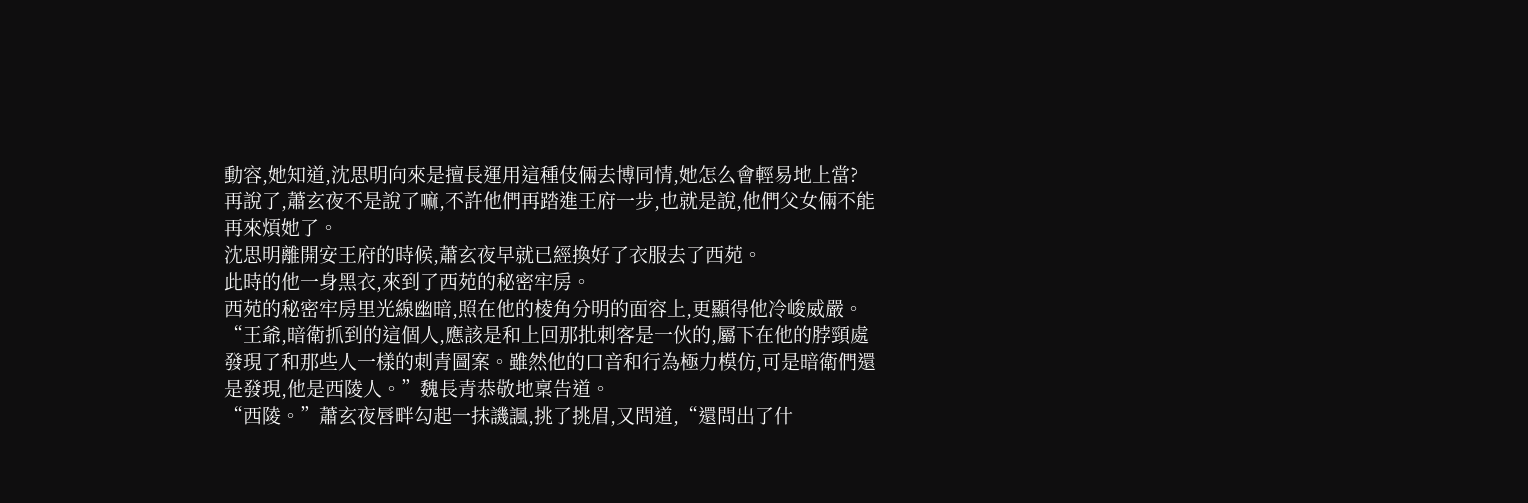動容,她知道,沈思明向來是擅長運用這種伎倆去博同情,她怎么會輕易地上當?
再說了,蕭玄夜不是說了嘛,不許他們再踏進王府一步,也就是說,他們父女倆不能再來煩她了。
沈思明離開安王府的時候,蕭玄夜早就已經換好了衣服去了西苑。
此時的他一身黑衣,來到了西苑的秘密牢房。
西苑的秘密牢房里光線幽暗,照在他的棱角分明的面容上,更顯得他冷峻威嚴。
“王爺,暗衛抓到的這個人,應該是和上回那批刺客是一伙的,屬下在他的脖頸處發現了和那些人一樣的刺青圖案。雖然他的口音和行為極力模仿,可是暗衛們還是發現,他是西陵人。”魏長青恭敬地稟告道。
“西陵。”蕭玄夜唇畔勾起一抹譏諷,挑了挑眉,又問道,“還問出了什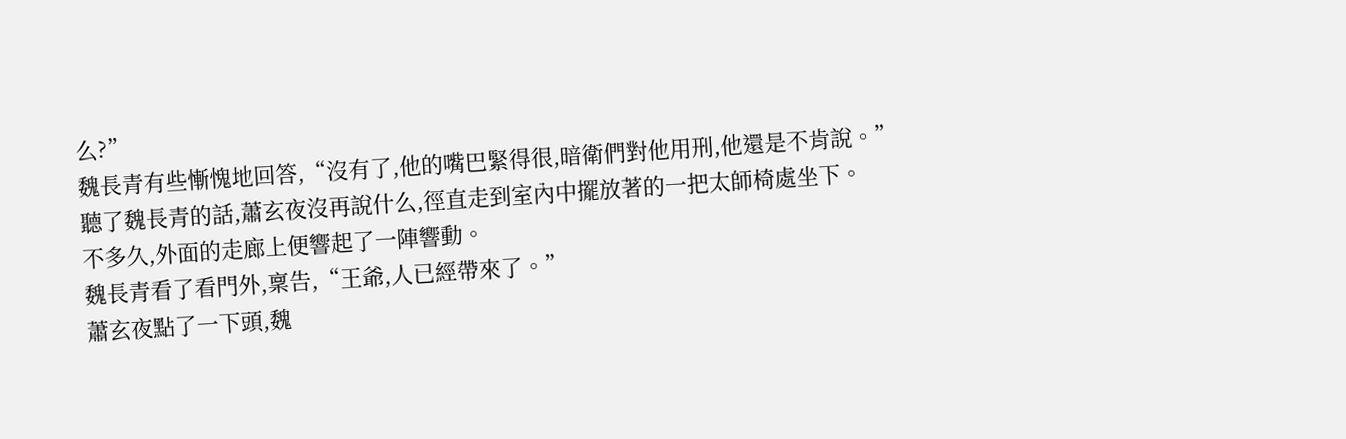么?”
魏長青有些慚愧地回答,“沒有了,他的嘴巴緊得很,暗衛們對他用刑,他還是不肯說。”
聽了魏長青的話,蕭玄夜沒再說什么,徑直走到室內中擺放著的一把太師椅處坐下。
不多久,外面的走廊上便響起了一陣響動。
魏長青看了看門外,稟告,“王爺,人已經帶來了。”
蕭玄夜點了一下頭,魏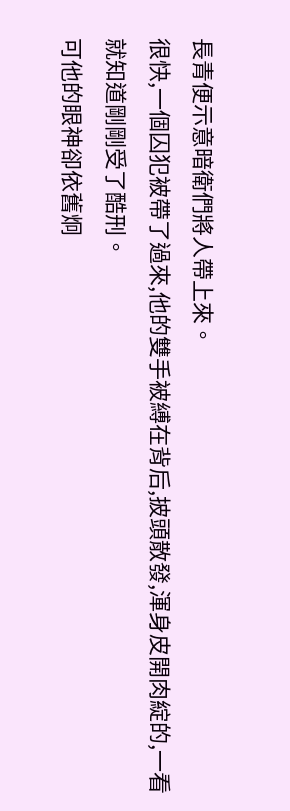長青便示意暗衛們將人帶上來。
很快,一個囚犯被帶了過來,他的雙手被縛在背后,披頭散發,渾身皮開肉綻的,一看就知道剛剛受了酷刑。
可他的眼神卻依舊炯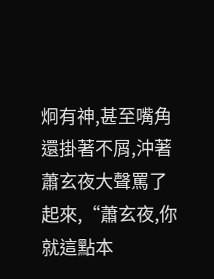炯有神,甚至嘴角還掛著不屑,沖著蕭玄夜大聲罵了起來,“蕭玄夜,你就這點本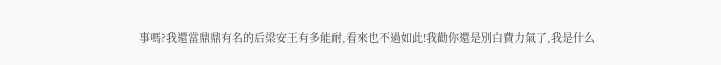事嗎?我還當鼎鼎有名的后梁安王有多能耐,看來也不過如此!我勸你還是別白費力氣了,我是什么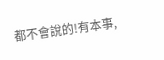都不會說的!有本事,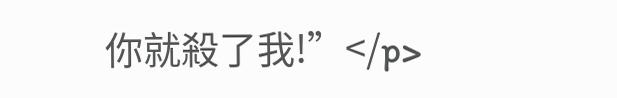你就殺了我!”</p>